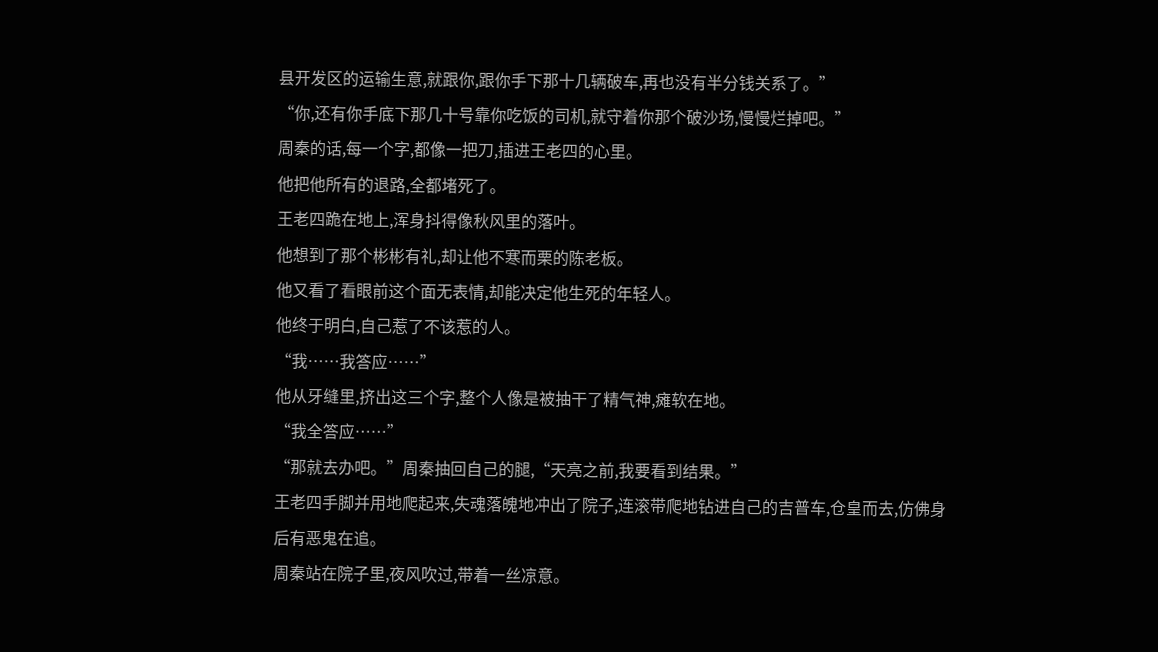县开发区的运输生意,就跟你,跟你手下那十几辆破车,再也没有半分钱关系了。”
“你,还有你手底下那几十号靠你吃饭的司机,就守着你那个破沙场,慢慢烂掉吧。”
周秦的话,每一个字,都像一把刀,插进王老四的心里。
他把他所有的退路,全都堵死了。
王老四跪在地上,浑身抖得像秋风里的落叶。
他想到了那个彬彬有礼,却让他不寒而栗的陈老板。
他又看了看眼前这个面无表情,却能决定他生死的年轻人。
他终于明白,自己惹了不该惹的人。
“我……我答应……”
他从牙缝里,挤出这三个字,整个人像是被抽干了精气神,瘫软在地。
“我全答应……”
“那就去办吧。”周秦抽回自己的腿,“天亮之前,我要看到结果。”
王老四手脚并用地爬起来,失魂落魄地冲出了院子,连滚带爬地钻进自己的吉普车,仓皇而去,仿佛身后有恶鬼在追。
周秦站在院子里,夜风吹过,带着一丝凉意。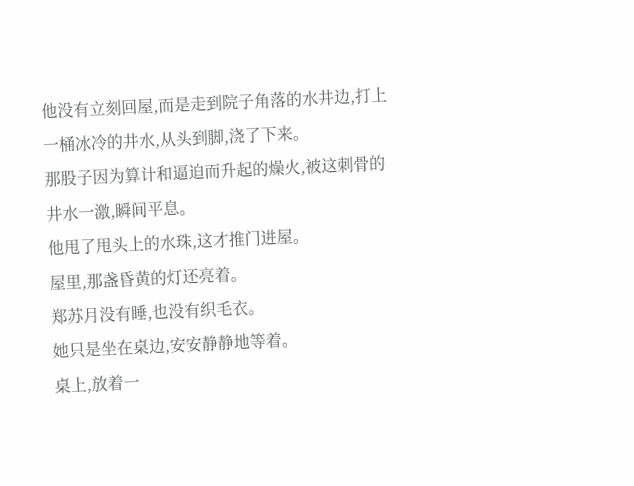他没有立刻回屋,而是走到院子角落的水井边,打上一桶冰冷的井水,从头到脚,浇了下来。
那股子因为算计和逼迫而升起的燥火,被这刺骨的井水一激,瞬间平息。
他甩了甩头上的水珠,这才推门进屋。
屋里,那盏昏黄的灯还亮着。
郑苏月没有睡,也没有织毛衣。
她只是坐在桌边,安安静静地等着。
桌上,放着一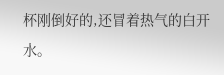杯刚倒好的,还冒着热气的白开水。